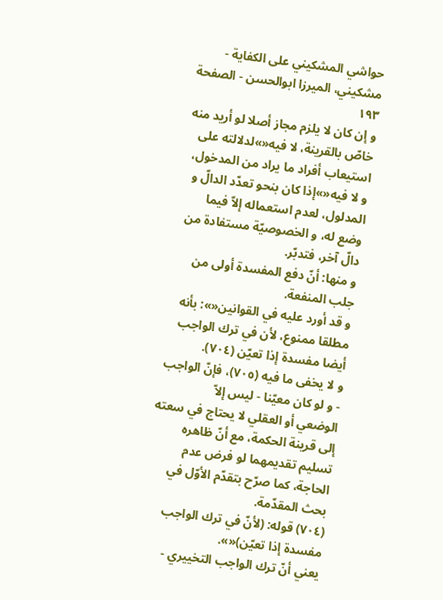حواشي المشكيني علی الكفاية - مشکیني، الميرزا ابوالحسن - الصفحة ١٩٣
و إن كان لا يلزم مجاز أصلا لو أريد منه خاصّ بالقرينة، لا فيه«»لدلالته على استيعاب أفراد ما يراد من المدخول، و لا فيه«»إذا كان بنحو تعدّد الدالّ و المدلول، لعدم استعماله إلاّ فيما وضع له، و الخصوصيّة مستفادة من دالّ آخر، فتدبّر.
و منها: أنّ دفع المفسدة أولى من جلب المنفعة.
و قد أورد عليه في القوانين«»: بأنه مطلقا ممنوع، لأن في ترك الواجب أيضا مفسدة إذا تعيّن (٧٠٤).
و لا يخفى ما فيه (٧٠٥)، فإنّ الواجب - و لو كان معيّنا - ليس إلاّ
الوضعي أو العقلي لا يحتاج في سعته إلى قرينة الحكمة، مع أنّ ظاهره تسليم تقديمهما لو فرض عدم الحاجة، كما صرّح بتقدّم الأوّل في بحث المقدّمة.
(٧٠٤) قوله: (لأنّ في ترك الواجب مفسدة إذا تعيّن)«».
يعني أنّ ترك الواجب التخييري -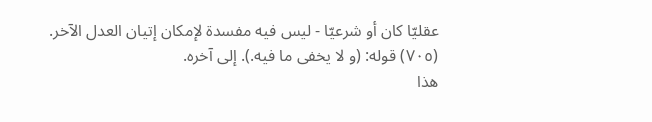عقليّا كان أو شرعيّا - ليس فيه مفسدة لإمكان إتيان العدل الآخر.
(٧٠٥) قوله: (و لا يخفى ما فيه.). إلى آخره.
هذا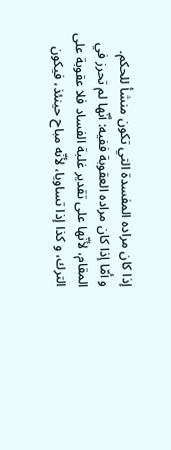إذا كان مراده المفسدة التي تكون منشأ للحكم.
و أمّا إذا كان مراده العقوبة ففيه: أنّها لم تحرز في المقام، لأنّها على تقدير غلبة الفساد فلا عقوبة على الترك، و كذا إذا تساويا، لأنّه مباح حينئذ، فيكون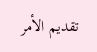تقديم الأمر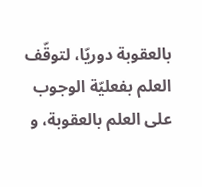بالعقوبة دوريّا، لتوقّف العلم بفعليّة الوجوب على العلم بالعقوبة، و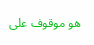هو موقوف على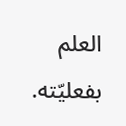العلم بفعليّته.